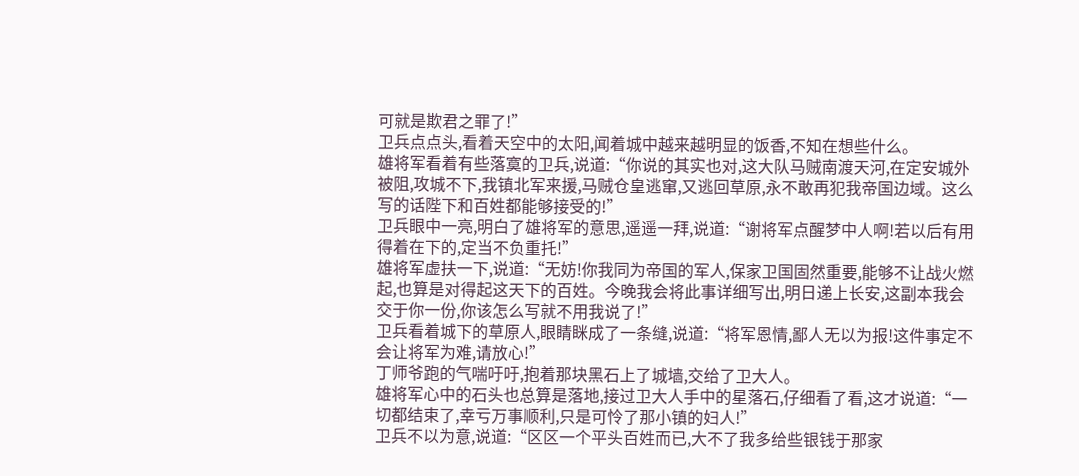可就是欺君之罪了!”
卫兵点点头,看着天空中的太阳,闻着城中越来越明显的饭香,不知在想些什么。
雄将军看着有些落寞的卫兵,说道:“你说的其实也对,这大队马贼南渡天河,在定安城外被阻,攻城不下,我镇北军来援,马贼仓皇逃窜,又逃回草原,永不敢再犯我帝国边域。这么写的话陛下和百姓都能够接受的!”
卫兵眼中一亮,明白了雄将军的意思,遥遥一拜,说道:“谢将军点醒梦中人啊!若以后有用得着在下的,定当不负重托!”
雄将军虚扶一下,说道:“无妨!你我同为帝国的军人,保家卫国固然重要,能够不让战火燃起,也算是对得起这天下的百姓。今晚我会将此事详细写出,明日递上长安,这副本我会交于你一份,你该怎么写就不用我说了!”
卫兵看着城下的草原人,眼睛眯成了一条缝,说道:“将军恩情,鄙人无以为报!这件事定不会让将军为难,请放心!”
丁师爷跑的气喘吁吁,抱着那块黑石上了城墙,交给了卫大人。
雄将军心中的石头也总算是落地,接过卫大人手中的星落石,仔细看了看,这才说道:“一切都结束了,幸亏万事顺利,只是可怜了那小镇的妇人!”
卫兵不以为意,说道:“区区一个平头百姓而已,大不了我多给些银钱于那家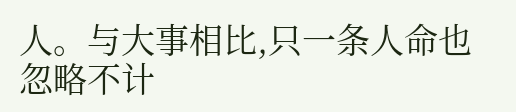人。与大事相比,只一条人命也忽略不计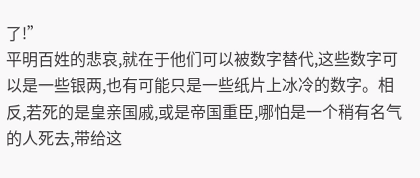了!”
平明百姓的悲哀,就在于他们可以被数字替代,这些数字可以是一些银两,也有可能只是一些纸片上冰冷的数字。相反,若死的是皇亲国戚,或是帝国重臣,哪怕是一个稍有名气的人死去,带给这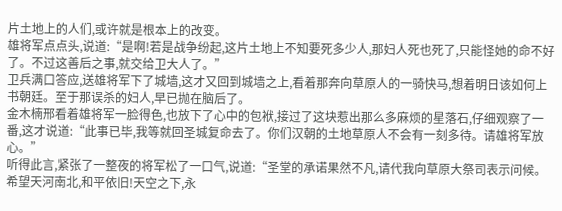片土地上的人们,或许就是根本上的改变。
雄将军点点头,说道:“是啊!若是战争纷起,这片土地上不知要死多少人,那妇人死也死了,只能怪她的命不好了。不过这善后之事,就交给卫大人了。”
卫兵满口答应,送雄将军下了城墙,这才又回到城墙之上,看着那奔向草原人的一骑快马,想着明日该如何上书朝廷。至于那误杀的妇人,早已抛在脑后了。
金木楠邢看着雄将军一脸得色,也放下了心中的包袱,接过了这块惹出那么多麻烦的星落石,仔细观察了一番,这才说道:“此事已毕,我等就回圣城复命去了。你们汉朝的土地草原人不会有一刻多待。请雄将军放心。”
听得此言,紧张了一整夜的将军松了一口气,说道:“圣堂的承诺果然不凡,请代我向草原大祭司表示问候。希望天河南北,和平依旧!天空之下,永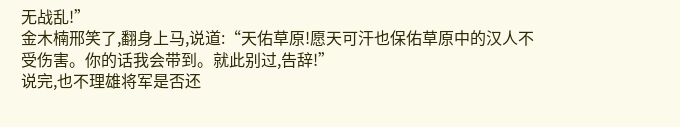无战乱!”
金木楠邢笑了,翻身上马,说道:“天佑草原!愿天可汗也保佑草原中的汉人不受伤害。你的话我会带到。就此别过,告辞!”
说完,也不理雄将军是否还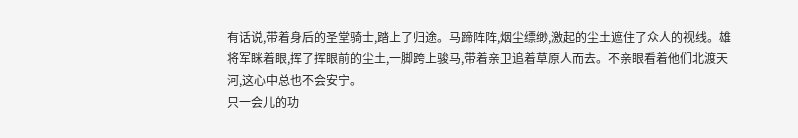有话说,带着身后的圣堂骑士,踏上了归途。马蹄阵阵,烟尘缥缈,激起的尘土遮住了众人的视线。雄将军眯着眼,挥了挥眼前的尘土,一脚跨上骏马,带着亲卫追着草原人而去。不亲眼看着他们北渡天河,这心中总也不会安宁。
只一会儿的功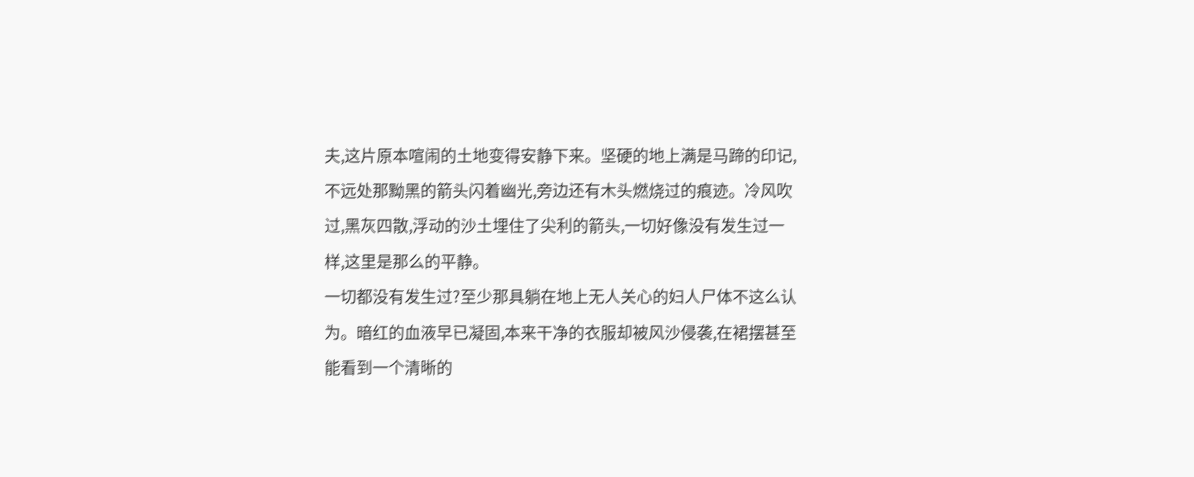夫,这片原本喧闹的土地变得安静下来。坚硬的地上满是马蹄的印记,不远处那黝黑的箭头闪着幽光,旁边还有木头燃烧过的痕迹。冷风吹过,黑灰四散,浮动的沙土埋住了尖利的箭头,一切好像没有发生过一样,这里是那么的平静。
一切都没有发生过?至少那具躺在地上无人关心的妇人尸体不这么认为。暗红的血液早已凝固,本来干净的衣服却被风沙侵袭,在裙摆甚至能看到一个清晰的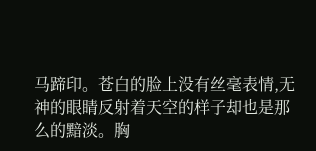马蹄印。苍白的脸上没有丝毫表情,无神的眼睛反射着天空的样子却也是那么的黯淡。胸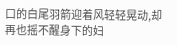口的白尾羽箭迎着风轻轻晃动,却再也摇不醒身下的妇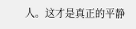人。这才是真正的平静